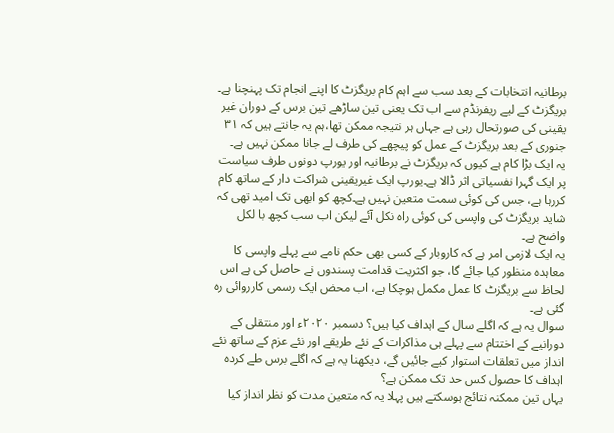برطانیہ انتخابات کے بعد سب سے اہم کام بریگزٹ کا اپنے انجام تک پہنچنا ہے۔ بریگزٹ کے لیے ریفرنڈم سے اب تک یعنی تین ساڑھے تین برس کے دوران غیر یقینی کی صورتحال رہی ہے جہاں ہر نتیجہ ممکن تھا،ہم یہ جانتے ہیں کہ ۳۱ جنوری کے بعد بریگزٹ کے عمل کو پیچھے کی طرف لے جانا ممکن نہیں ہے۔
یہ ایک بڑا کام ہے کیوں کہ بریگزٹ نے برطانیہ اور یورپ دونوں طرف سیاست پر ایک گہرا نفسیاتی اثر ڈالا ہے۔یورپ ایک غیریقینی شراکت دار کے ساتھ کام کررہا ہے، جس کی کوئی سمت متعین نہیں ہے۔کچھ کو ابھی تک امید تھی کہ شاید بریگزٹ کی واپسی کی کوئی راہ نکل آئے لیکن اب سب کچھ با لکل واضح ہے۔
یہ ایک لازمی امر ہے کہ کاروبار کے کسی بھی حکم نامے سے پہلے واپسی کا معاہدہ منظور کیا جائے گا، جو اکثریت قدامت پسندوں نے حاصل کی ہے اس لحاظ سے بریگزٹ کا عمل مکمل ہوچکا ہے، اب محض ایک رسمی کارروائی رہ گئی ہے۔
سوال یہ ہے کہ اگلے سال کے اہداف کیا ہیں؟ دسمبر ۲۰۲۰ء اور منتقلی کے دورانیے کے اختتام سے پہلے ہی مذاکرات کے نئے طریقے اور نئے عزم کے ساتھ نئے انداز میں تعلقات استوار کیے جائیں گے، دیکھنا یہ ہے کہ اگلے برس طے کردہ اہداف کا حصول کس حد تک ممکن ہے؟
یہاں تین ممکنہ نتائج ہوسکتے ہیں پہلا یہ کہ متعین مدت کو نظر انداز کیا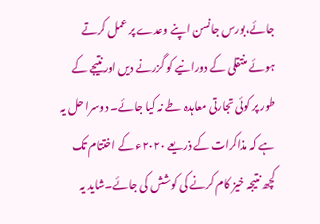جائے،بورس جانسن اپنے وعدے پر عمل کرتے ہوئے منتقلی کے دورانیے کو گزرنے دیں اورنتیجے کے طور پر کوئی تجارتی معاہدہ طے نہ کیا جائے۔ دوسرا حل یہ ہے کہ مذاکرات کے ذریعے ۲۰۲۰ء کے اختتام تک کچھ نتیجہ خیز کام کرنے کی کوشش کی جائے۔شاید یہ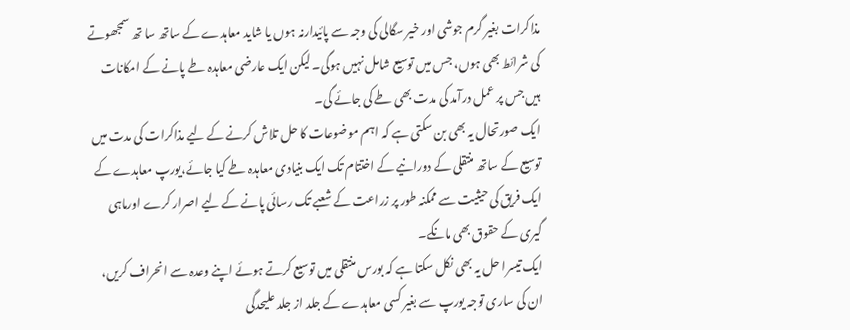مذاکرات بغیر گرم جوشی اور خیر سگالی کی وجہ سے پائیدارنہ ہوں یا شاید معاہدے کے ساتھ سا تھ سمجھوتے کی شرائط بھی ہوں، جس میں توسیع شامل نہیں ہوگی۔ لیکن ایک عارضی معاہدہ طے پانے کے امکانات ہیں جس پر عمل درآمد کی مدت بھی طے کی جائے گی۔
ایک صورتحال یہ بھی بن سکتی ہے کہ اہم موضوعات کا حل تلاش کرنے کے لیے مذاکرات کی مدت میں توسیع کے ساتھ منتقلی کے دورانیے کے اختتام تک ایک بنیادی معاہدہ طے کیا جائے،یورپ معاہدے کے ایک فریق کی حیثیت سے ممکنہ طور پر زراعت کے شعبے تک رسائی پانے کے لیے اصرار کرے اورماہی گیری کے حقوق بھی مانگے۔
ایک تیسرا حل یہ بھی نکل سکتا ہے کہ بورس منتقلی میں توسیع کرتے ہوئے اپنے وعدہ سے انحراف کریں، ان کی ساری توجہ یورپ سے بغیر کسی معاہدے کے جلد از جلد علیحدگی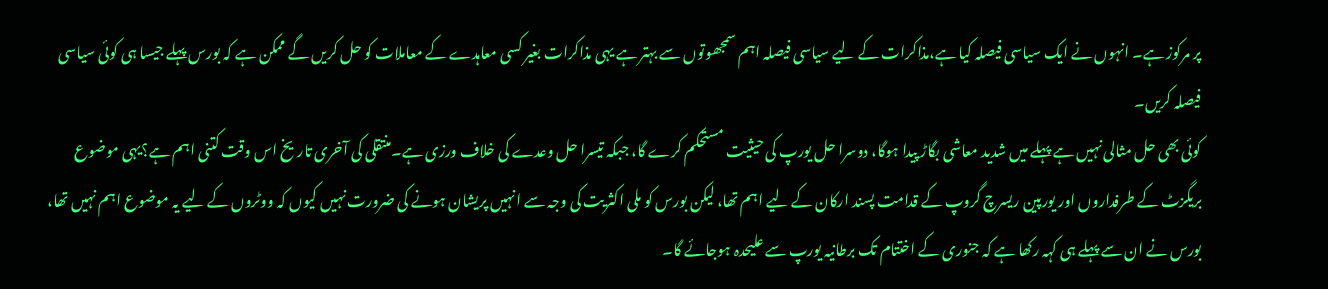پر مرکوز ہے۔ انہوں نے ایک سیاسی فیصلہ کیا ہے،مذاکرات کے لیے سیاسی فیصلہ اہم سمجھوتوں سے بہتر ہے یہی مذاکرات بغیر کسی معاہدے کے معاملات کو حل کریں گے ممکن ہے کہ بورس پہلے جیسا ہی کوئی سیاسی فیصلہ کریں۔
کوئی بھی حل مثالی نہیں ہے پہلے میں شدید معاشی بگاڑ پیدا ہوگا، دوسرا حل یورپ کی حیثیت مستحکم کرے گا، جبکہ تیسرا حل وعدے کی خلاف ورزی ہے۔منتقلی کی آخری تاریخ اس وقت کتنی اہم ہے؟یہی موضوع بریگزٹ کے طرفداروں اور یورپین ریسرچ گروپ کے قدامت پسند ارکان کے لیے اہم تھا، لیکن بورس کو ملی اکثریت کی وجہ سے انہیں پریشان ہونے کی ضرورت نہیں کیوں کہ ووٹروں کے لیے یہ موضوع اہم نہیں تھا، بورس نے ان سے پہلے ہی کہہ رکھا ہے کہ جنوری کے اختتام تک برطانیہ یورپ سے علیحدہ ہوجائے گا۔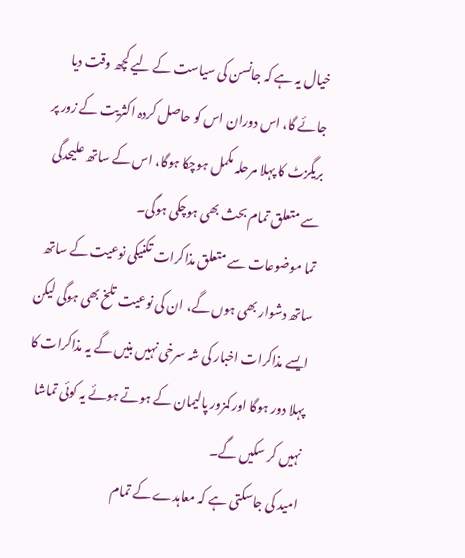خیال یہ ہے کہ جانسن کی سیاست کے لیے کچھ وقت دیا جائے گا، اس دوران اس کو حاصل کردہ اکثریت کے زور پر بریگزٹ کا پہلا مرحلہ مکمل ہوچکا ہوگا، اس کے ساتھ علیحدگی سے متعلق تمام بحث بھی ہوچکی ہوگی۔
تما موضوعات سے متعلق مذاکرات تکنیکی نوعیت کے ساتھ ساتھ دشوار بھی ہوں گے، ان کی نوعیت تلخ بھی ہوگی لیکن ایسے مذاکرات اخبار کی شہ سرخی نہیں بنیں گے یہ مذاکرات کا پہلا دور ہوگا اور کمزور پالیمان کے ہوتے ہوئے یہ کوئی تماشا نہیں کر سکیں گے۔
امید کی جاسکتی ہے کہ معاہدے کے تمام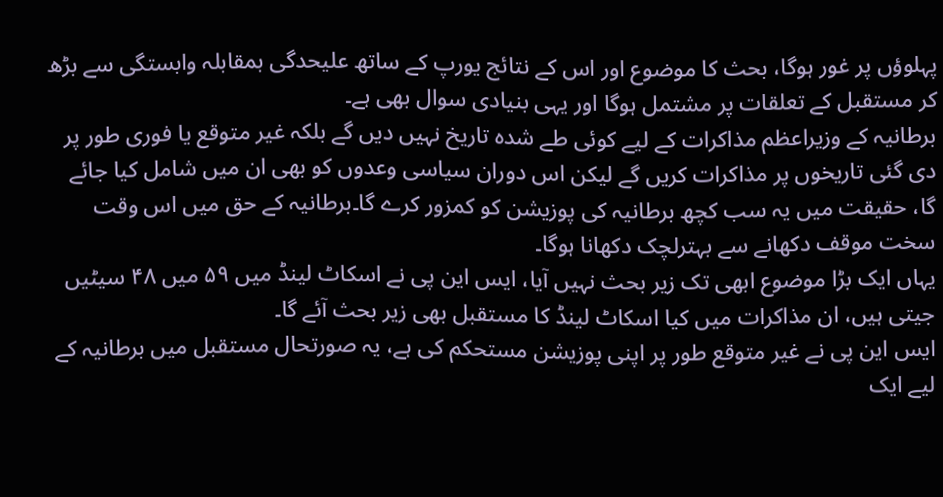پہلوؤں پر غور ہوگا، بحث کا موضوع اور اس کے نتائج یورپ کے ساتھ علیحدگی بمقابلہ وابستگی سے بڑھ کر مستقبل کے تعلقات پر مشتمل ہوگا اور یہی بنیادی سوال بھی ہے۔
برطانیہ کے وزیراعظم مذاکرات کے لیے کوئی طے شدہ تاریخ نہیں دیں گے بلکہ غیر متوقع یا فوری طور پر دی گئی تاریخوں پر مذاکرات کریں گے لیکن اس دوران سیاسی وعدوں کو بھی ان میں شامل کیا جائے گا، حقیقت میں یہ سب کچھ برطانیہ کی پوزیشن کو کمزور کرے گا۔برطانیہ کے حق میں اس وقت سخت موقف دکھانے سے بہترلچک دکھانا ہوگا۔
یہاں ایک بڑا موضوع ابھی تک زیر بحث نہیں آیا، ایس این پی نے اسکاٹ لینڈ میں ۵۹ میں ۴۸ سیٹیں جیتی ہیں، ان مذاکرات میں کیا اسکاٹ لینڈ کا مستقبل بھی زیر بحث آئے گا۔
ایس این پی نے غیر متوقع طور پر اپنی پوزیشن مستحکم کی ہے، یہ صورتحال مستقبل میں برطانیہ کے لیے ایک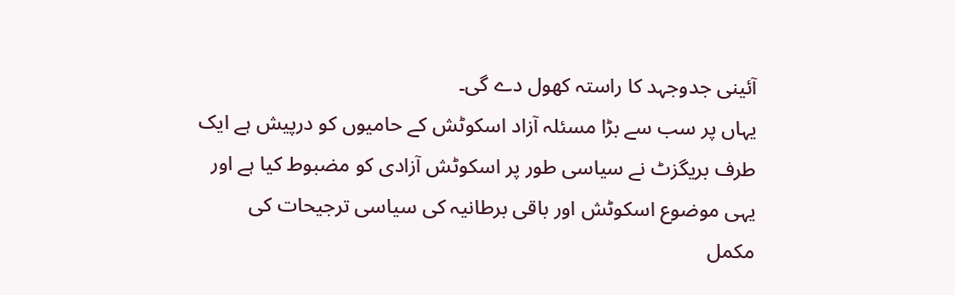آئینی جدوجہد کا راستہ کھول دے گی۔
یہاں پر سب سے بڑا مسئلہ آزاد اسکوٹش کے حامیوں کو درپیش ہے ایک طرف بریگزٹ نے سیاسی طور پر اسکوٹش آزادی کو مضبوط کیا ہے اور یہی موضوع اسکوٹش اور باقی برطانیہ کی سیاسی ترجیحات کی مکمل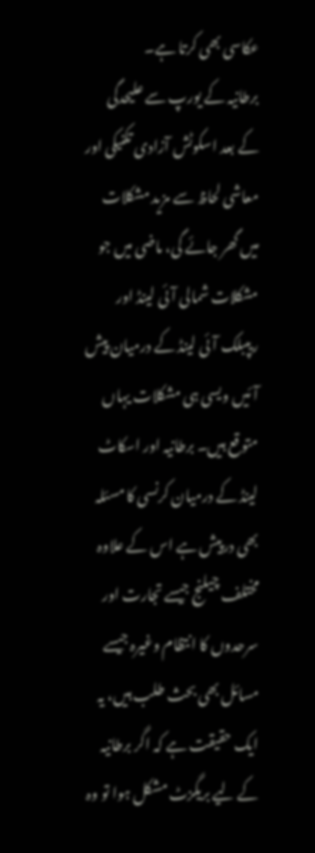عکاسی بھی کرتا ہے۔
برطانیہ کے یورپ سے علیحدگی کے بعد اسکوٹش آزادی تکنیکی اور معاشی لحاظ سے مزید مشکلات میں گھر جائے گی، ماضی میں جو مشکلات شمالی آئی لینڈ اور ریپبلک آئی لینڈ کے درمیان پیش آئیں ویسی ہی مشکلات یہاں متوقع ہیں۔ برطانیہ اور اسکاٹ لینڈ کے درمیان کرنسی کا مسئلہ بھی درپیش ہے اس کے علاوہ مختلف چیلنج جیسے تجارت اور سرحدوں کا انتظام وغیرہ جیسے مسائل بھی بحث طلب ہیں، یہ ایک حقیقت ہے کہ اگر برطانیہ کے لیے بریگزٹ مشکل ہوا تو وہ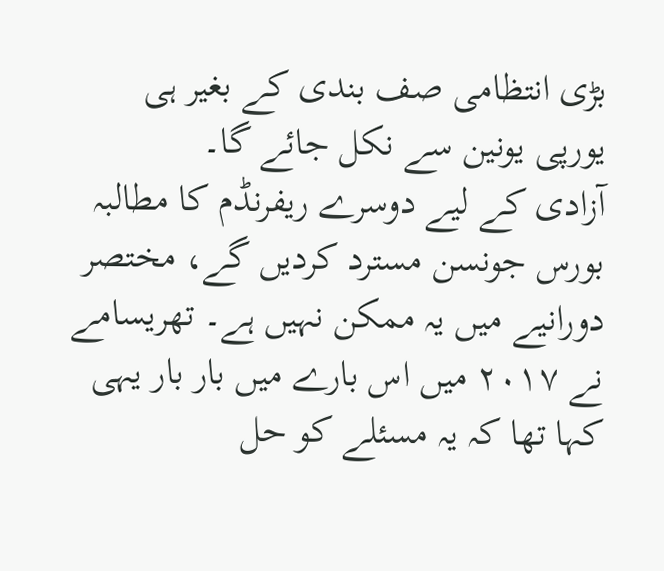بڑی انتظامی صف بندی کے بغیر ہی یورپی یونین سے نکل جائے گا۔
آزادی کے لیے دوسرے ریفرنڈم کا مطالبہ بورس جونسن مسترد کردیں گے، مختصر دورانیے میں یہ ممکن نہیں ہے۔ تھریسامے نے ۲۰۱۷ میں اس بارے میں بار بار یہی کہا تھا کہ یہ مسئلے کو حل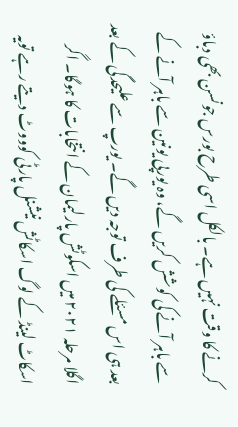کرنے کا وقت نہیں ہے۔ بالکل اسی طرح بورس جونسن بھی دباؤ سے باہر آنے کی کوشش کریں گے، وہ یورپی یونین سے باہر آنے کے بعد ہی اس مسئلے کی طرف توجہ دیں گے۔ یورپ سے علیحدگی کے بعد اگلا مرحلہ ۲۰۲۱ میں اسکوٹش پارلیمان کے انتخابات کا ہوگا۔ اگر اسکاٹ لینڈ کے لوگ اسکاٹش نیشنل پارٹی کوووٹ دیتے رہے تویہ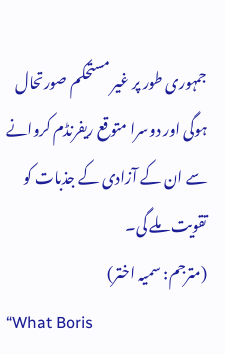جمہوری طور پر غیر مستحکم صورتحال ہوگی اور دوسرا متوقع ریفرنڈم کروانے سے ان کے آزادی کے جذبات کو تقویت ملے گی۔
(مترجم: سمیہ اختر)
“What Boris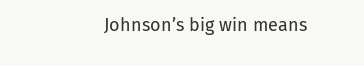Johnson’s big win means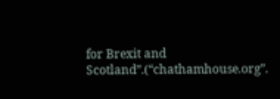for Brexit and Scotland”.(“chathamhouse.org”.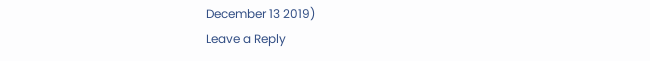December 13 2019)
Leave a Reply